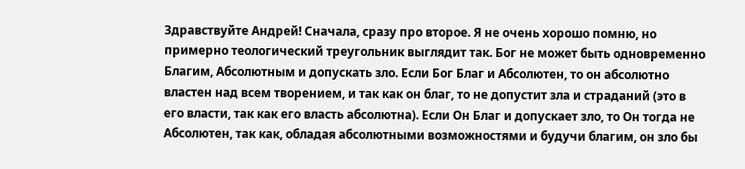Здравствуйте Андрей! Сначала, сразу про второе. Я не очень хорошо помню, но примерно теологический треугольник выглядит так. Бог не может быть одновременно Благим, Абсолютным и допускать зло. Если Бог Благ и Абсолютен, то он абсолютно властен над всем творением, и так как он благ, то не допустит зла и страданий (это в его власти, так как его власть абсолютна). Если Он Благ и допускает зло, то Он тогда не Абсолютен, так как, обладая абсолютными возможностями и будучи благим, он зло бы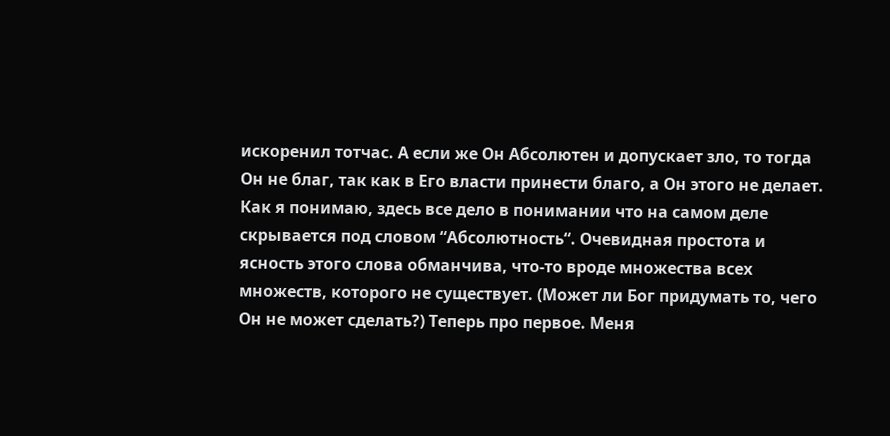искоренил тотчас. А если же Он Абсолютен и допускает зло, то тогда Он не благ, так как в Его власти принести благо, а Он этого не делает. Как я понимаю, здесь все дело в понимании что на самом деле скрывается под словом “Абсолютность“. Очевидная простота и ясность этого слова обманчива, что-то вроде множества всех множеств, которого не существует. (Может ли Бог придумать то, чего Он не может сделать?) Теперь про первое. Меня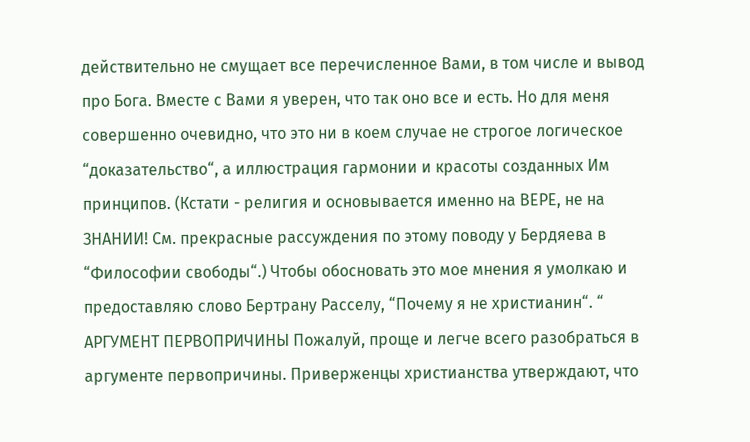действительно не смущает все перечисленное Вами, в том числе и вывод про Бога. Вместе с Вами я уверен, что так оно все и есть. Но для меня совершенно очевидно, что это ни в коем случае не строгое логическое “доказательство“, а иллюстрация гармонии и красоты созданных Им принципов. (Кстати - религия и основывается именно на ВЕРЕ, не на ЗНАНИИ! См. прекрасные рассуждения по этому поводу у Бердяева в “Философии свободы“.) Чтобы обосновать это мое мнения я умолкаю и предоставляю слово Бертрану Расселу, “Почему я не христианин“. “ АРГУМЕНТ ПЕРВОПРИЧИНЫ Пожалуй, проще и легче всего разобраться в аргументе первопричины. Приверженцы христианства утверждают, что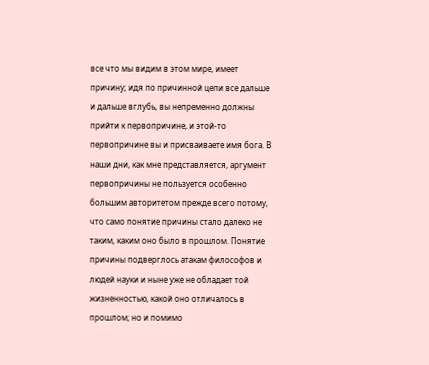все что мы видим в этом мире, имеет причину; идя по причинной цепи все дальше и дальше вглубь, вы непременно должны прийти к первопричине, и этой-то первопричине вы и присваиваете имя бога. В наши дни, как мне представляется, аргумент первопричины не пользуется особенно большим авторитетом прежде всего потому, что само понятие причины стало далеко не таким, каким оно было в прошлом. Понятие причины подверглось атакам философов и людей науки и ныне уже не обладает той жизненностью, какой оно отличалось в прошлом; но и помимо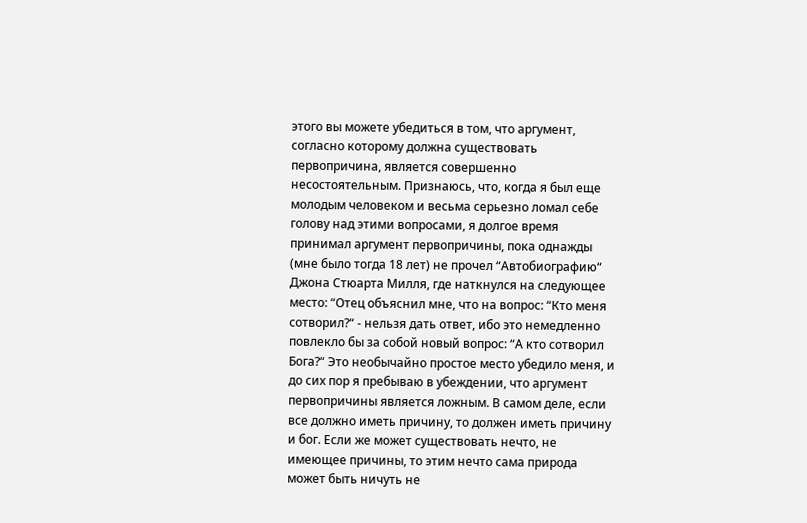этого вы можете убедиться в том, что аргумент, согласно которому должна существовать первопричина, является совершенно несостоятельным. Признаюсь, что, когда я был еще молодым человеком и весьма серьезно ломал себе голову над этими вопросами, я долгое время принимал аргумент первопричины, пока однажды (мне было тогда 18 лет) не прочел “Автобиографию“ Джона Стюарта Милля, где наткнулся на следующее место: “Отец объяснил мне, что на вопрос: “Кто меня сотворил?“ - нельзя дать ответ, ибо это немедленно повлекло бы за собой новый вопрос: “А кто сотворил Бога?“ Это необычайно простое место убедило меня, и до сих пор я пребываю в убеждении, что аргумент первопричины является ложным. В самом деле, если все должно иметь причину, то должен иметь причину и бог. Если же может существовать нечто, не имеющее причины, то этим нечто сама природа может быть ничуть не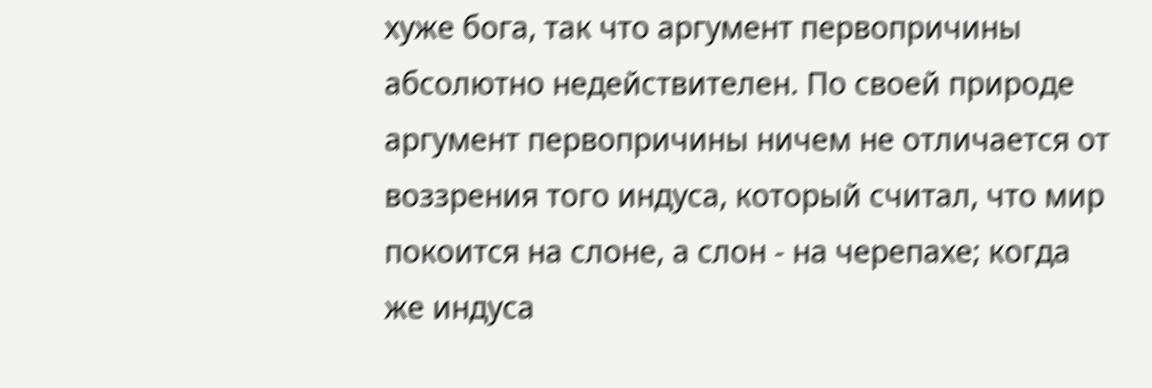хуже бога, так что аргумент первопричины абсолютно недействителен. По своей природе аргумент первопричины ничем не отличается от воззрения того индуса, который считал, что мир покоится на слоне, а слон - на черепахе; когда же индуса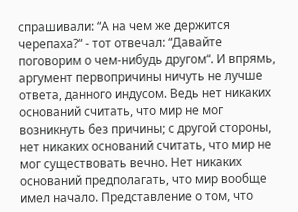спрашивали: “А на чем же держится черепаха?“ - тот отвечал: “Давайте поговорим о чем-нибудь другом“. И впрямь, аргумент первопричины ничуть не лучше ответа, данного индусом. Ведь нет никаких оснований считать, что мир не мог возникнуть без причины; с другой стороны, нет никаких оснований считать, что мир не мог существовать вечно. Нет никаких оснований предполагать, что мир вообще имел начало. Представление о том, что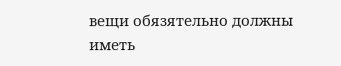вещи обязятельно должны иметь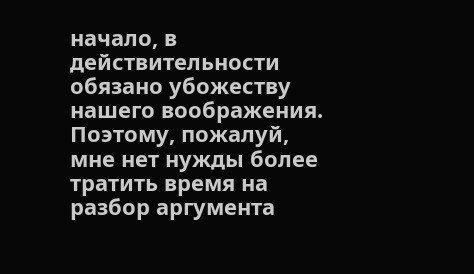начало, в действительности обязано убожеству нашего воображения. Поэтому, пожалуй, мне нет нужды более тратить время на разбор аргумента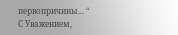первопричины... “ С Уважением,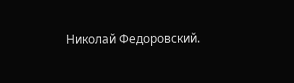Николай Федоровский.